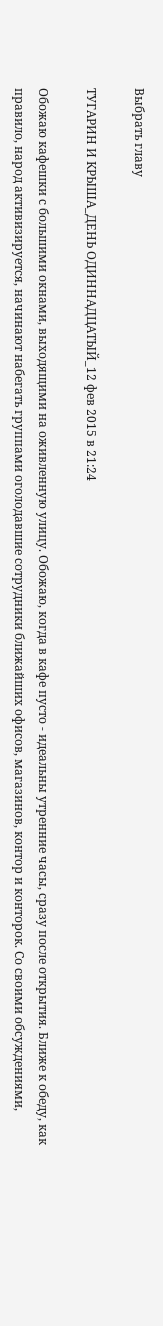Выбрать главу

ТУГАРИН И КРЫША_ДЕНЬ ОДИННАДЦАТЫЙ_12 фев 2015 в 21:24

Обожаю кафешки с большими окнами, выходящими на оживленную улицу. Обожаю, когда в кафе пусто - идеальны утренние часы, сразу после открытия. Ближе к обеду, как правило, народ активизируется, начинают набегать группами оголодавшие сотрудники ближайших офисов, магазинов, контор и конторок. Со своими обсуждениями,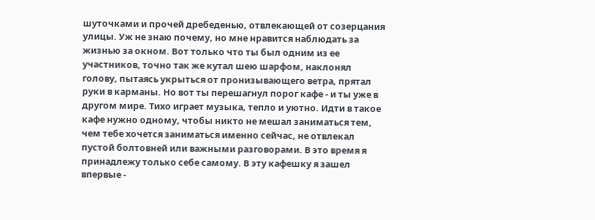шуточками и прочей дребеденью, отвлекающей от созерцания улицы. Уж не знаю почему, но мне нравится наблюдать за жизнью за окном. Вот только что ты был одним из ее участников, точно так же кутал шею шарфом, наклонял голову, пытаясь укрыться от пронизывающего ветра, прятал руки в карманы. Но вот ты перешагнул порог кафе - и ты уже в другом мире. Тихо играет музыка, тепло и уютно. Идти в такое кафе нужно одному, чтобы никто не мешал заниматься тем, чем тебе хочется заниматься именно сейчас, не отвлекал пустой болтовней или важными разговорами. В это время я принадлежу только себе самому. В эту кафешку я зашел впервые -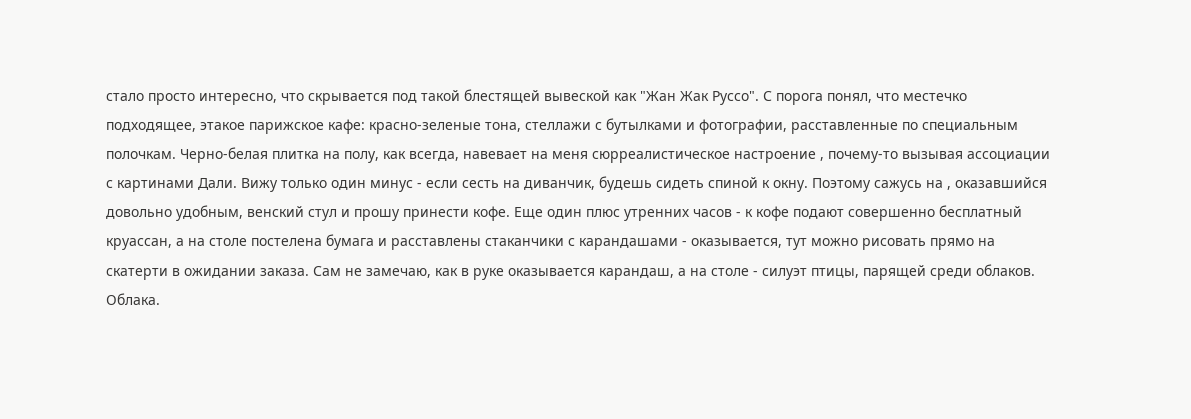стало просто интересно, что скрывается под такой блестящей вывеской как "Жан Жак Руссо". С порога понял, что местечко подходящее, этакое парижское кафе: красно-зеленые тона, стеллажи с бутылками и фотографии, расставленные по специальным полочкам. Черно-белая плитка на полу, как всегда, навевает на меня сюрреалистическое настроение , почему-то вызывая ассоциации с картинами Дали. Вижу только один минус - если сесть на диванчик, будешь сидеть спиной к окну. Поэтому сажусь на , оказавшийся довольно удобным, венский стул и прошу принести кофе. Еще один плюс утренних часов - к кофе подают совершенно бесплатный круассан, а на столе постелена бумага и расставлены стаканчики с карандашами - оказывается, тут можно рисовать прямо на скатерти в ожидании заказа. Сам не замечаю, как в руке оказывается карандаш, а на столе - силуэт птицы, парящей среди облаков. Облака.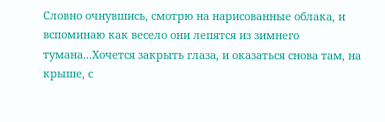Словно очнувшись, смотрю на нарисованные облака, и вспоминаю как весело они лепятся из зимнего тумана...Хочется закрыть глаза, и оказаться снова там, на крыше, с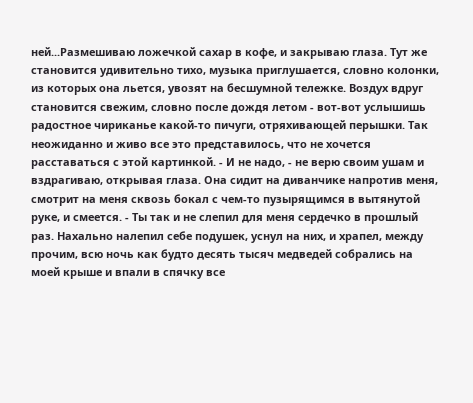ней...Размешиваю ложечкой сахар в кофе, и закрываю глаза. Тут же становится удивительно тихо, музыка приглушается, словно колонки, из которых она льется, увозят на бесшумной тележке. Воздух вдруг становится свежим, словно после дождя летом - вот-вот услышишь радостное чириканье какой-то пичуги, отряхивающей перышки. Так неожиданно и живо все это представилось, что не хочется расставаться с этой картинкой. - И не надо, - не верю своим ушам и вздрагиваю, открывая глаза. Она сидит на диванчике напротив меня, смотрит на меня сквозь бокал с чем-то пузырящимся в вытянутой руке, и смеется. - Ты так и не слепил для меня сердечко в прошлый раз. Нахально налепил себе подушек, уснул на них, и храпел, между прочим, всю ночь как будто десять тысяч медведей собрались на моей крыше и впали в спячку все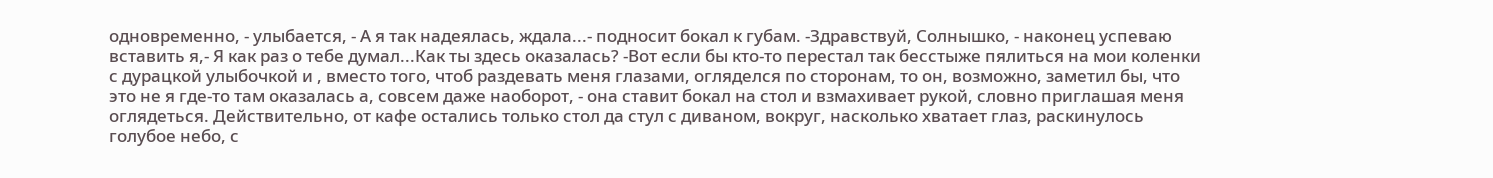одновременно, - улыбается, - А я так надеялась, ждала...- подносит бокал к губам. -Здравствуй, Солнышко, - наконец успеваю вставить я,- Я как раз о тебе думал...Как ты здесь оказалась? -Вот если бы кто-то перестал так бесстыже пялиться на мои коленки с дурацкой улыбочкой и , вместо того, чтоб раздевать меня глазами, огляделся по сторонам, то он, возможно, заметил бы, что это не я где-то там оказалась а, совсем даже наоборот, - она ставит бокал на стол и взмахивает рукой, словно приглашая меня оглядеться. Действительно, от кафе остались только стол да стул с диваном, вокруг, насколько хватает глаз, раскинулось голубое небо, с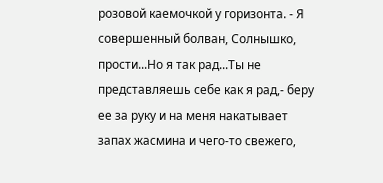розовой каемочкой у горизонта. - Я совершенный болван, Солнышко, прости...Но я так рад...Ты не представляешь себе как я рад,- беру ее за руку и на меня накатывает запах жасмина и чего-то свежего,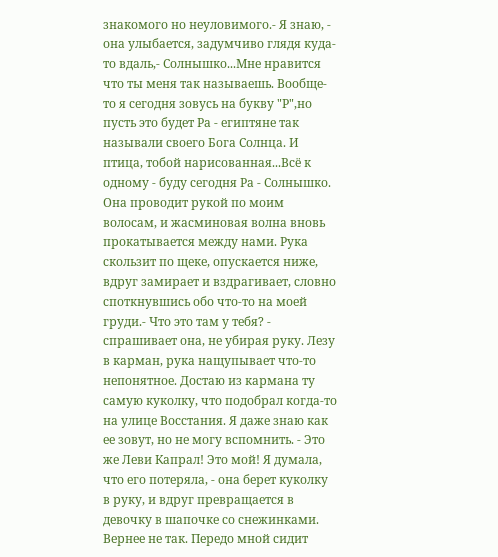знакомого но неуловимого.- Я знаю, - она улыбается, задумчиво глядя куда-то вдаль,- Солнышко...Мне нравится что ты меня так называешь. Вообще-то я сегодня зовусь на букву "Р",но пусть это будет Ра - египтяне так называли своего Бога Солнца. И птица, тобой нарисованная...Всё к одному - буду сегодня Ра - Солнышко. Она проводит рукой по моим волосам, и жасминовая волна вновь прокатывается между нами. Рука скользит по щеке, опускается ниже, вдруг замирает и вздрагивает, словно споткнувшись обо что-то на моей груди.- Что это там у тебя? - спрашивает она, не убирая руку. Лезу в карман, рука нащупывает что-то непонятное. Достаю из кармана ту самую куколку, что подобрал когда-то на улице Восстания. Я даже знаю как ее зовут, но не могу вспомнить. - Это же Леви Капрал! Это мой! Я думала, что его потеряла, - она берет куколку в руку, и вдруг превращается в девочку в шапочке со снежинками. Вернее не так. Передо мной сидит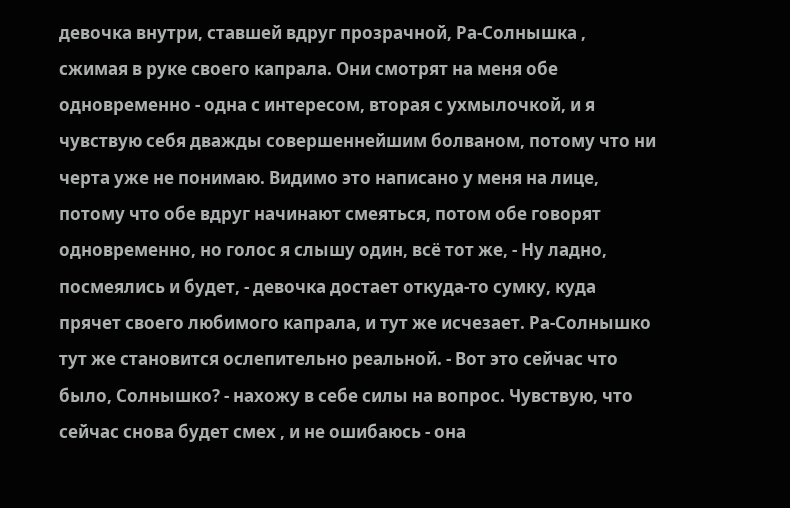девочка внутри, ставшей вдруг прозрачной, Ра-Солнышка , сжимая в руке своего капрала. Они смотрят на меня обе одновременно - одна с интересом, вторая с ухмылочкой, и я чувствую себя дважды совершеннейшим болваном, потому что ни черта уже не понимаю. Видимо это написано у меня на лице, потому что обе вдруг начинают смеяться, потом обе говорят одновременно, но голос я слышу один, всё тот же, - Ну ладно, посмеялись и будет, - девочка достает откуда-то сумку, куда прячет своего любимого капрала, и тут же исчезает. Ра-Солнышко тут же становится ослепительно реальной. - Вот это сейчас что было, Солнышко? - нахожу в себе силы на вопрос. Чувствую, что сейчас снова будет смех , и не ошибаюсь - она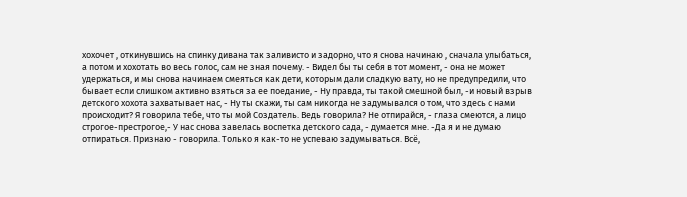хохочет , откинувшись на спинку дивана так заливисто и задорно, что я снова начинаю , сначала улыбаться, а потом и хохотать во весь голос, сам не зная почему. - Видел бы ты себя в тот момент, - она не может удержаться, и мы снова начинаем смеяться как дети, которым дали сладкую вату, но не предупредили, что бывает если слишком активно взяться за ее поедание, - Ну правда, ты такой смешной был, -и новый взрыв детского хохота захватывает нас, - Ну ты скажи, ты сам никогда не задумывался о том, что здесь с нами происходит? Я говорила тебе, что ты мой Создатель. Ведь говорила? Не отпирайся, - глаза смеются, а лицо строгое-престрогое,- У нас снова завелась воспетка детского сада, - думается мне. -Да я и не думаю отпираться. Признаю - говорила. Только я как-то не успеваю задумываться. Всё,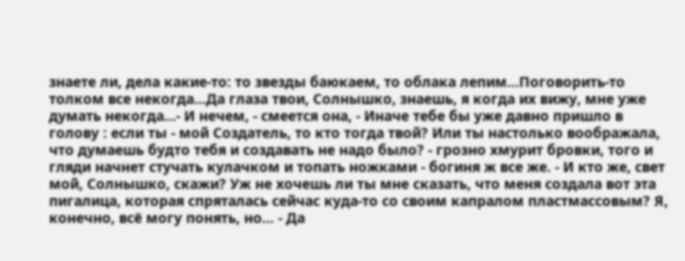знаете ли, дела какие-то: то звезды баюкаем, то облака лепим...Поговорить-то толком все некогда...Да глаза твои, Солнышко, знаешь, я когда их вижу, мне уже думать некогда...- И нечем, - смеется она, - Иначе тебе бы уже давно пришло в голову : если ты - мой Создатель, то кто тогда твой? Или ты настолько воображала, что думаешь будто тебя и создавать не надо было? - грозно хмурит бровки, того и гляди начнет стучать кулачком и топать ножками - богиня ж все же. - И кто же, свет мой, Солнышко, скажи? Уж не хочешь ли ты мне сказать, что меня создала вот эта пигалица, которая спряталась сейчас куда-то со своим капралом пластмассовым? Я, конечно, всё могу понять, но... - Да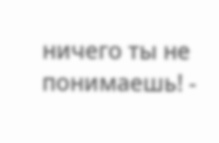ничего ты не понимаешь! -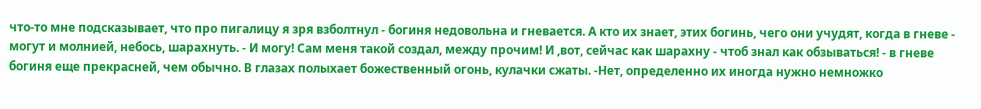что-то мне подсказывает, что про пигалицу я зря взболтнул - богиня недовольна и гневается. А кто их знает, этих богинь, чего они учудят, когда в гневе - могут и молнией, небось, шарахнуть. - И могу! Сам меня такой создал, между прочим! И ,вот, сейчас как шарахну - чтоб знал как обзываться! - в гневе богиня еще прекрасней, чем обычно. В глазах полыхает божественный огонь, кулачки сжаты. -Нет, определенно их иногда нужно немножко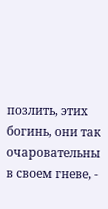позлить, этих богинь, они так очаровательны в своем гневе, -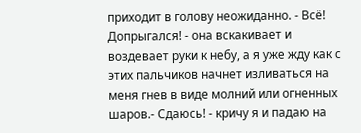приходит в голову неожиданно. - Всё! Допрыгался! - она вскакивает и воздевает руки к небу, а я уже жду как с этих пальчиков начнет изливаться на меня гнев в виде молний или огненных шаров.- Сдаюсь! - кричу я и падаю на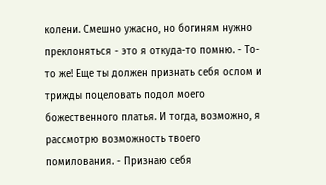колени. Смешно ужасно, но богиням нужно преклоняться - это я откуда-то помню. - То-то же! Еще ты должен признать себя ослом и трижды поцеловать подол моего божественного платья. И тогда, возможно, я рассмотрю возможность твоего помилования. - Признаю себя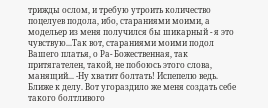трижды ослом, и требую утроить количество поцелуев подола, ибо, стараниями моими, а модельер из меня получился бы шикарный - я это чувствую...Так вот, стараниями моими подол Вашего платья, о Ра- Божественная, так притягателен, такой, не побоюсь этого слова, манящий... -Ну хватит болтать! Испепелю ведь. Ближе к делу. Вот угораздило же меня создать себе такого болтливого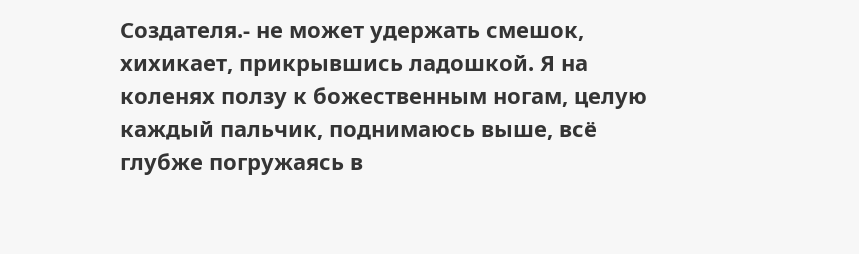Создателя.- не может удержать смешок, хихикает, прикрывшись ладошкой. Я на коленях ползу к божественным ногам, целую каждый пальчик, поднимаюсь выше, всё глубже погружаясь в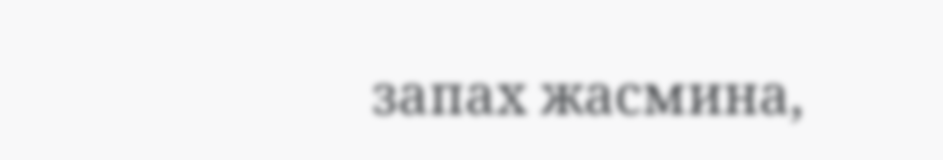запах жасмина,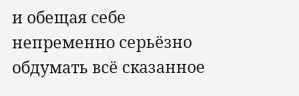и обещая себе непременно серьёзно обдумать всё сказанное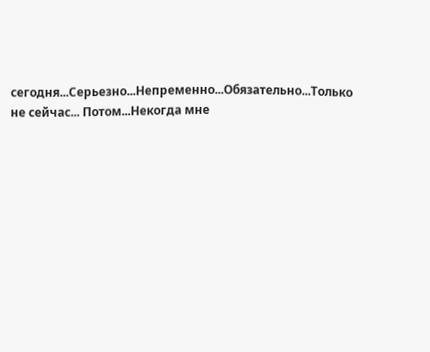сегодня...Серьезно...Непременно...Обязательно...Только не сейчас... Потом...Некогда мне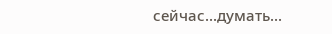сейчас...думать...